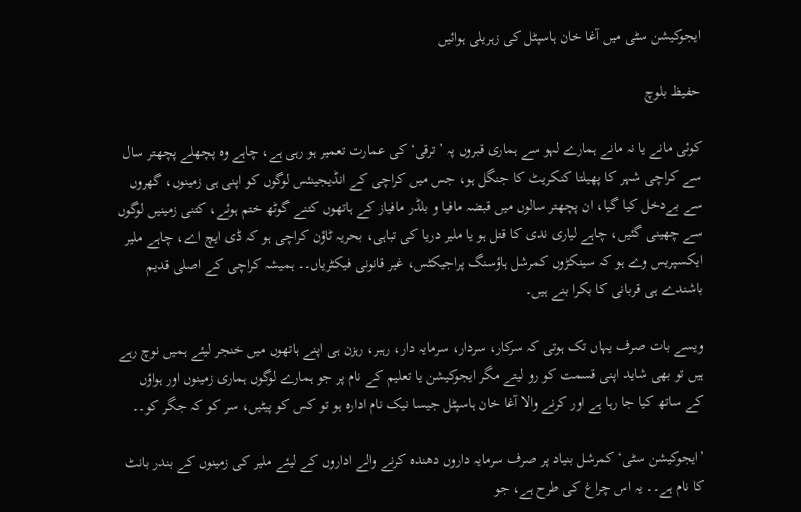ایجوکیشن سٹی میں آغا خان ہاسپٹل کی زہریلی ہوائیں

حفیظ بلوچ

کوئی مانے یا نہ مانے ہمارے لہو سے ہماری قبروں پہ ’ترقی‘ کی عمارت تعمیر ہو رہی ہے، چاہے وہ پچھلے پچھتر سال سے کراچی شہر کا پھیلتا کنکریٹ کا جنگل ہو، جس میں کراچی کے انڈیجینئس لوگوں کو اپنی ہی زمینوں، گھروں سے بےدخل کیا گیا، ان پچھتر سالوں میں قبضہ مافیا و بلڈر مافیاز کے ہاتھوں کتنے گوٹھ ختم ہوئے، کتنی زمینیں لوگوں سے چھینی گئیں، چاہے لیاری ندی کا قتل ہو یا ملیر دریا کی تباہی، بحریہ ٹاؤن کراچی ہو کہ ڈی ایچ اے، چاہے ملیر ایکسپریس وے ہو کہ سینکڑوں کمرشل ہاؤسنگ پراجیکٹس، غیر قانونی فیکٹریاں۔۔ ہمیشہ کراچی کے اصلی قدیم باشندے ہی قربانی کا بکرا بنے ہیں۔

ویسے بات صرف یہاں تک ہوتی کہ سرکار، سردار، سرمایہ دار، رہبر، رہزن ہی اپنے ہاتھوں میں خنجر لیئے ہمیں نوچ رہے ہیں تو بھی شاید اپنی قسمت کو رو لیتے مگر ایجوکیشن یا تعلیم کے نام پر جو ہمارے لوگوں ہماری زمینوں اور ہواؤں کے ساتھ کیا جا رہا ہے اور کرنے والا آغا خان ہاسپٹل جیسا نیک نام ادارہ ہو تو کس کو پیٹیں، سر کو کہ جگر کو۔۔

’ایجوکیشن سٹی‘ کمرشل بنیاد پر صرف سرمایہ داروں دھندہ کرنے والے اداروں کے لیئے ملیر کی زمینوں کے بندر بانٹ کا نام ہے۔۔ یہ اس چراغ کی طرح ہے، جو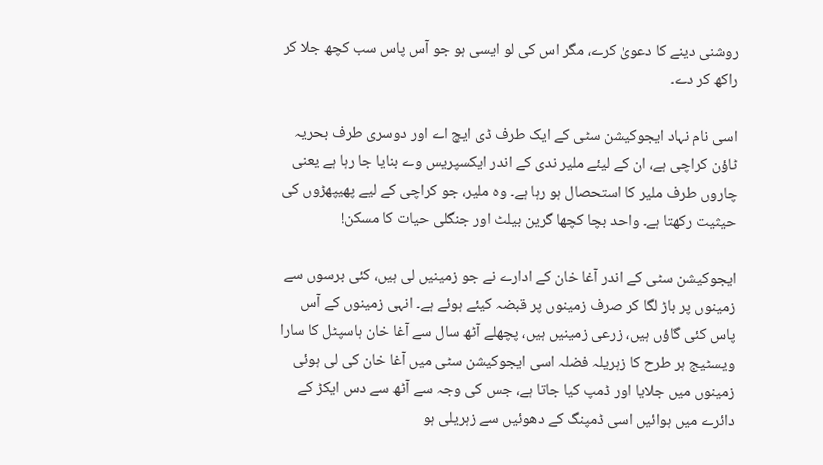روشنی دینے کا دعویٰ کرے، مگر اس کی لو ایسی ہو جو آس پاس سب کچھ جلا کر راکھ کر دے۔

اسی نام نہاد ایجوکیشن سٹی کے ایک طرف ڈی ایچ اے اور دوسری طرف بحریہ ٹاؤن کراچی ہے، ان کے لیئے ملیر ندی کے اندر ایکسپریس وے بنایا جا رہا ہے یعنی چاروں طرف ملیر کا استحصال ہو رہا ہے۔ وہ ملیر، جو کراچی کے لیے پھیپھڑوں کی حیثیت رکھتا ہے۔ واحد بچا کچھا گرین بیلٹ اور جنگلی حیات کا مسکن!

ایجوکیشن سٹی کے اندر آغا خان کے ادارے نے جو زمینیں لی ہیں، کئی برسوں سے زمینوں پر باڑ لگا کر صرف زمینوں پر قبضہ کیئے ہوئے ہے۔ انہی زمینوں کے آس پاس کئی گاؤں ہیں، زرعی زمینیں ہیں، پچھلے آٹھ سال سے آغا خان ہاسپٹل کا سارا ویسٹیج ہر طرح کا زہریلہ فضلہ اسی ایجوکیشن سٹی میں آغا خان کی لی ہوئی زمینوں میں جلایا اور ڈمپ کیا جاتا ہے، جس کی وجہ سے آٹھ سے دس ایکڑ کے دائرے میں ہوائیں اسی ڈمپنگ کے دھوئیں سے زہریلی ہو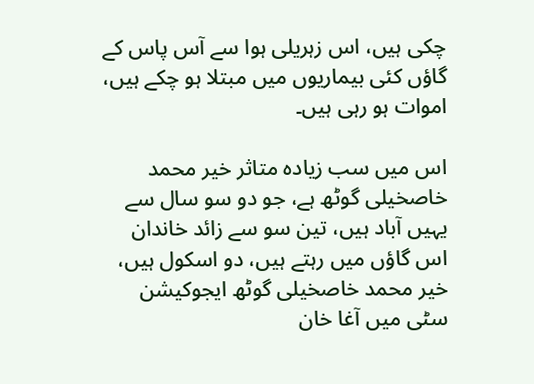چکی ہیں، اس زہریلی ہوا سے آس پاس کے گاؤں کئی بیماریوں میں مبتلا ہو چکے ہیں، اموات ہو رہی ہیں۔

اس میں سب زیادہ متاثر خیر محمد خاصخیلی گوٹھ ہے، جو دو سو سال سے یہیں آباد ہیں، تین سو سے زائد خاندان اس گاؤں میں رہتے ہیں، دو اسکول ہیں، خیر محمد خاصخیلی گوٹھ ایجوکیشن سٹی میں آغا خان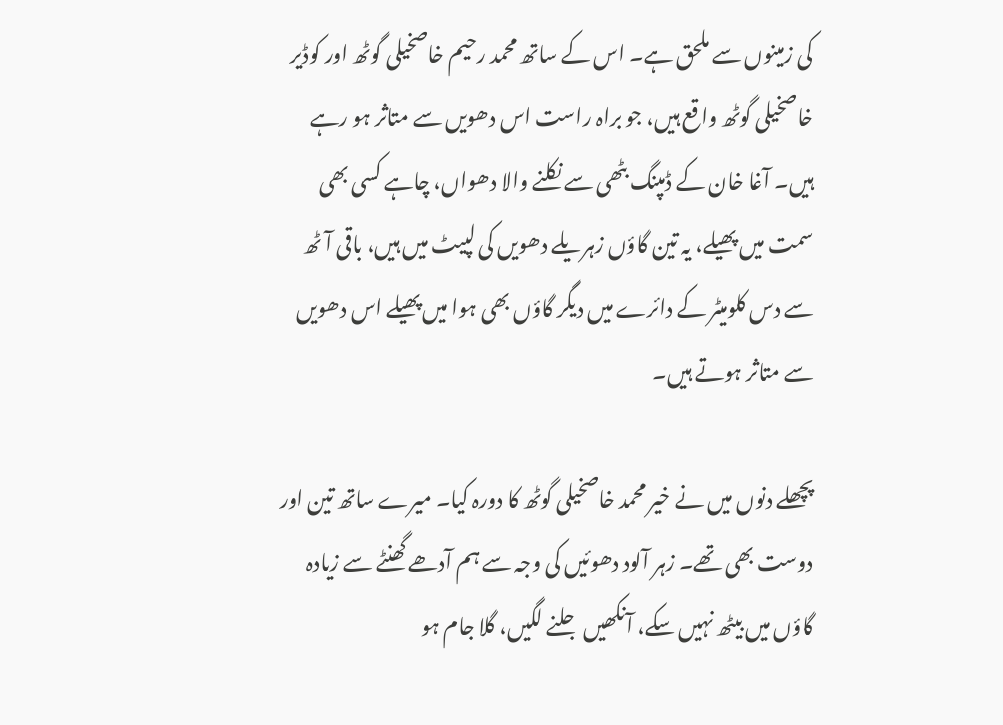کی زمینوں سے ملحق ہے۔ اس کے ساتھ محمد رحیم خاصخیلی گوٹھ اور کوڈیر خاصخیلی گوٹھ واقع ہیں، جو براہ راست اس دھویں سے متاثر ہو رہے ہیں۔ آغا خان کے ڈمپنگ بٹھی سے نکلنے والا دھواں، چاہے کسی بھی سمت میں پھیلے، یہ تین گاؤں زہریلے دھویں کی لپیٹ میں ہیں، باقی آٹھ سے دس کلومیٹر کے دائرے میں دیگر گاؤں بھی ہوا میں پھیلے اس دھویں سے متاثر ہوتے ہیں۔

پچھلے دنوں میں نے خیر محمد خاصخیلی گوٹھ کا دورہ کیا۔ میرے ساتھ تین اور دوست بھی تھے۔ زہر آلود دھوئیں کی وجہ سے ہم آدھے گھنٹے سے زیادہ گاؤں میں بیٹھ نہیں سکے، آنکھیں جلنے لگیں، گلا جام ہو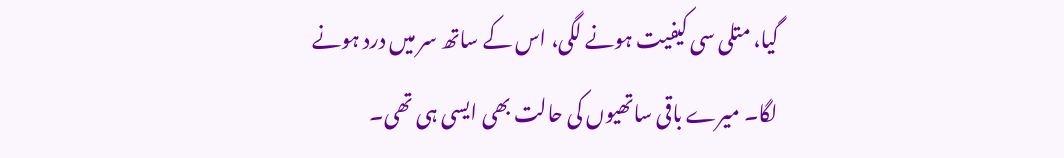گیا، متلی سی کیفیت ہونے لگی، اس کے ساتھ سر میں درد ہونے لگا۔ میرے باقی ساتھیوں کی حالت بھی ایسی ہی تھی۔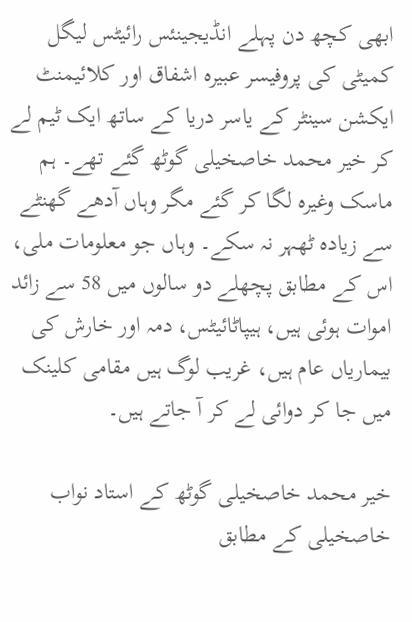ابھی کچھ دن پہلے انڈیجینئس رائیٹس لیگل کمیٹی کی پروفیسر عبیرہ اشفاق اور کلائیمنٹ ایکشن سینٹر کے یاسر دریا کے ساتھ ایک ٹیم لے کر خیر محمد خاصخیلی گوٹھ گئے تھے۔ ہم ماسک وغیرہ لگا کر گئے مگر وہاں آدھے گھنٹے سے زیادہ ٹھہر نہ سکے۔ وہاں جو معلومات ملی، اس کے مطابق پچھلے دو سالوں میں 58 سے زائد اموات ہوئی ہیں، ہیپاٹائیٹس، دمہ اور خارش کی بیماریاں عام ہیں، غریب لوگ ہیں مقامی کلینک میں جا کر دوائی لے کر آ جاتے ہیں۔

خیر محمد خاصخیلی گوٹھ کے استاد نواب خاصخیلی کے مطابق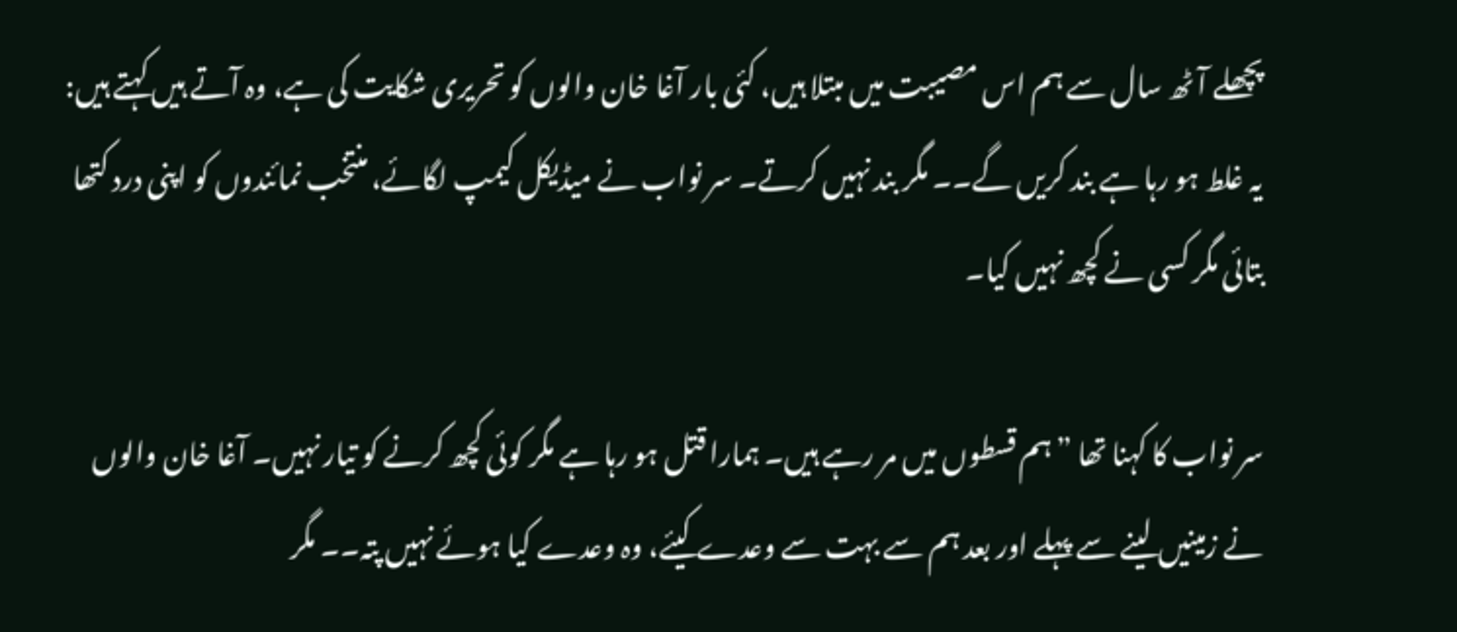پچھلے آٹھ سال سے ہم اس مصیبت میں مبتلا ہیں، کئی بار آغا خان والوں کو تحریری شکایت کی ہے، وہ آتے ہیں کہتے ہیں: یہ غلط ہو رہا ہے بند کریں گے۔۔ مگر بند نہیں کرتے۔ سر نواب نے میڈیکل کیمپ لگائے، منتخب نمائندوں کو اپنی درد کتھا بتائی مگر کسی نے کچھ نہیں کیا۔

سر نواب کا کہنا تھا ”ہم قسطوں میں مر رہے ہیں۔ ہمارا قتل ہو رہا ہے مگر کوئی کچھ کرنے کو تیار نہیں۔ آغا خان والوں نے زمینیں لینے سے پہلے اور بعد ہم سے بہت سے وعدے کیئے، وہ وعدے کیا ہوئے نہیں پتہ۔۔ مگر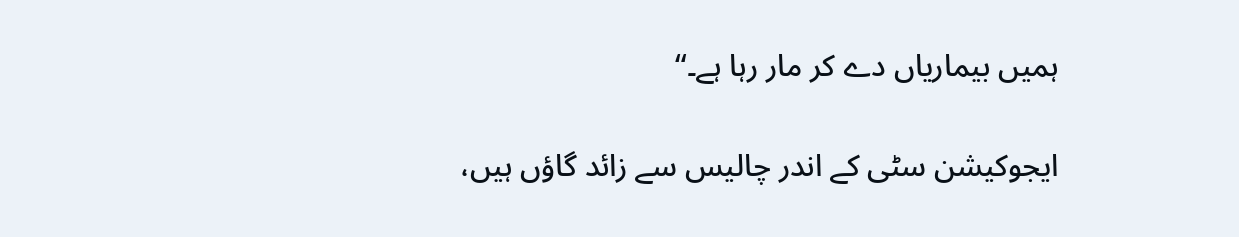ہمیں بیماریاں دے کر مار رہا ہے۔“

ایجوکیشن سٹی کے اندر چالیس سے زائد گاؤں ہیں،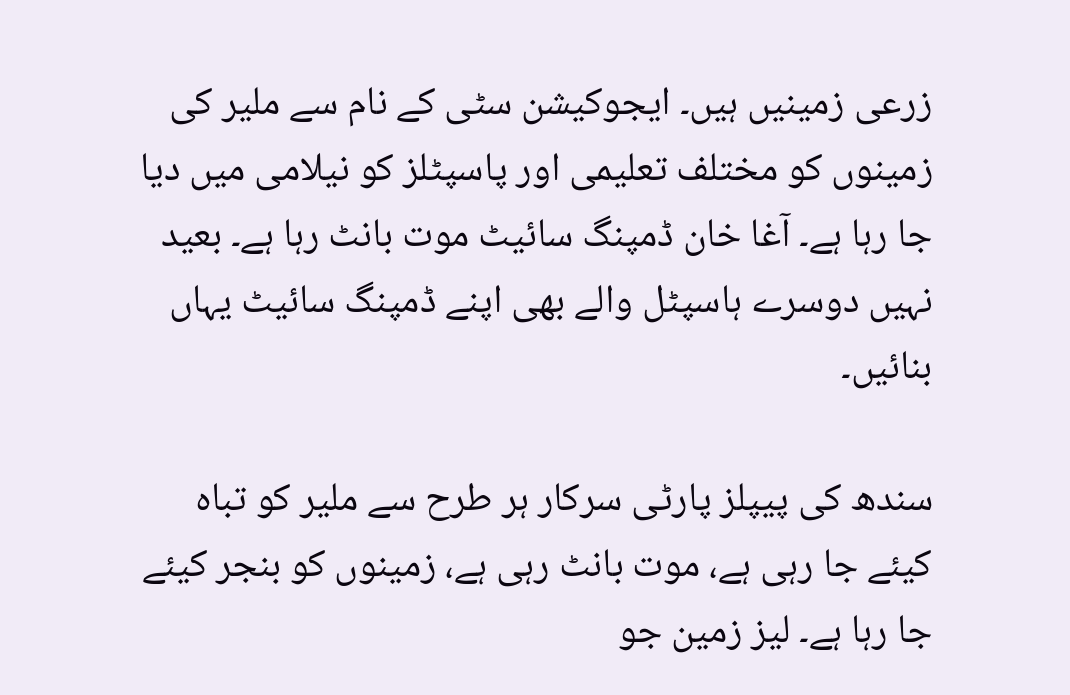زرعی زمینیں ہیں۔ ایجوکیشن سٹی کے نام سے ملیر کی زمینوں کو مختلف تعلیمی اور پاسپٹلز کو نیلامی میں دیا جا رہا ہے۔ آغا خان ڈمپنگ سائیٹ موت بانٹ رہا ہے۔ بعید نہیں دوسرے ہاسپٹل والے بھی اپنے ڈمپنگ سائیٹ یہاں بنائیں۔

سندھ کی پیپلز پارٹی سرکار ہر طرح سے ملیر کو تباہ کیئے جا رہی ہے، موت بانٹ رہی ہے، زمینوں کو بنجر کیئے جا رہا ہے۔ لیز زمین جو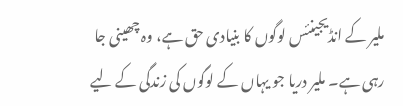ملیر کے انڈیجینئس لوگوں کا بنیادی حق ہے، وہ چھینی جا رہی ہے۔ ملیر دریا جو یہاں کے لوگوں کی زندگی کے لیے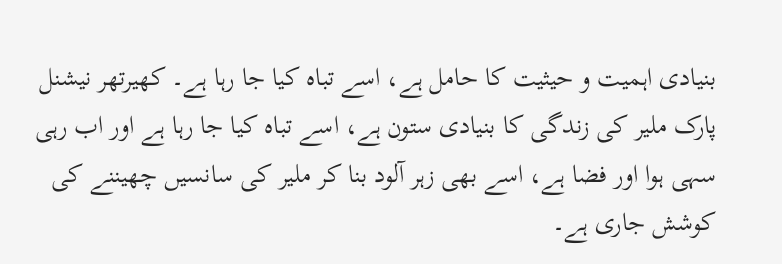بنیادی اہمیت و حیثیت کا حامل ہے، اسے تباہ کیا جا رہا ہے۔ کھیرتھر نیشنل پارک ملیر کی زندگی کا بنیادی ستون ہے، اسے تباہ کیا جا رہا ہے اور اب رہی سہی ہوا اور فضا ہے، اسے بھی زہر آلود بنا کر ملیر کی سانسیں چھیننے کی کوشش جاری ہے۔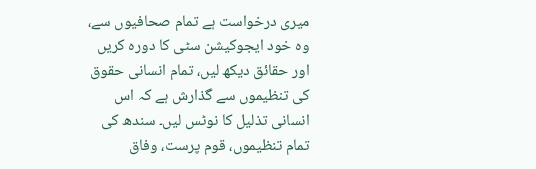میری درخواست ہے تمام صحافیوں سے، وہ خود ایجوکیشن سٹی کا دورہ کریں اور حقائق دیکھ لیں، تمام انسانی حقوق کی تنظیموں سے گذارش ہے کہ اس انسانی تذلیل کا نوٹس لیں۔ سندھ کی تمام تنظیموں، قوم پرست، وفاق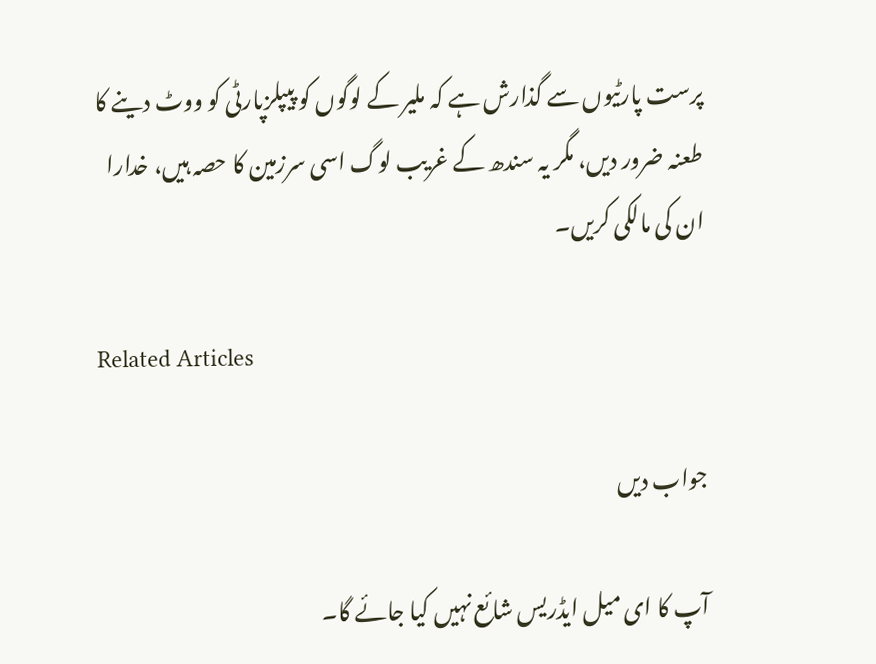پرست پارٹیوں سے گذارش ہے کہ ملیر کے لوگوں کو پیپلزپارٹی کو ووٹ دینے کا طعنہ ضرور دیں، مگر یہ سندھ کے غریب لوگ اسی سرزمین کا حصہ ہیں، خدارا ان کی مالکی کریں۔

Related Articles

جواب دیں

آپ کا ای میل ایڈریس شائع نہیں کیا جائے گا۔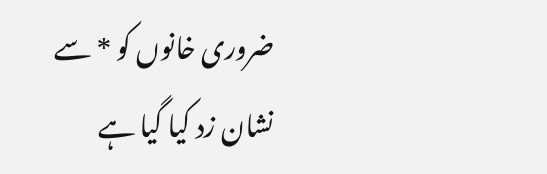ضروری خانوں کو * سے نشان زد کیا گیا ہے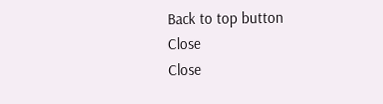Back to top button
Close
Close